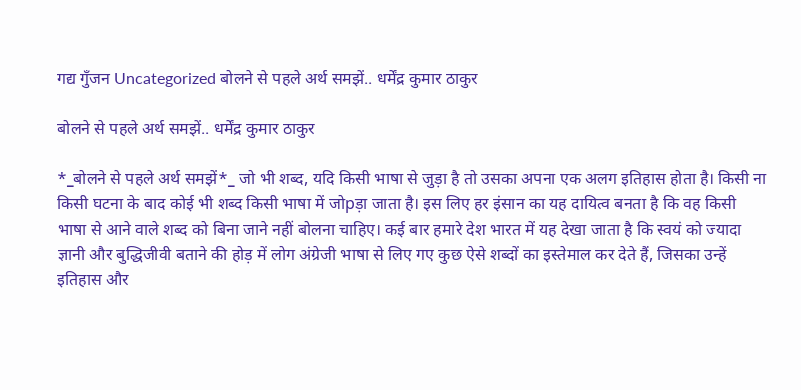गद्य गुँजन Uncategorized बोलने से पहले अर्थ समझें.. धर्मेंद्र कुमार ठाकुर

बोलने से पहले अर्थ समझें.. धर्मेंद्र कुमार ठाकुर

*_बोलने से पहले अर्थ समझें*_ जो भी शब्द, यदि किसी भाषा से जुड़ा है तो उसका अपना एक अलग इतिहास होता है। किसी ना किसी घटना के बाद कोई भी शब्द किसी भाषा में जोpड़ा जाता है। इस लिए हर इंसान का यह दायित्व बनता है कि वह किसी भाषा से आने वाले शब्द को बिना जाने नहीं बोलना चाहिए। कई बार हमारे देश भारत में यह देखा जाता है कि स्वयं को ज्यादा ज्ञानी और बुद्धिजीवी बताने की होड़ में लोग अंग्रेजी भाषा से लिए गए कुछ ऐसे शब्दों का इस्तेमाल कर देते हैं, जिसका उन्हें इतिहास और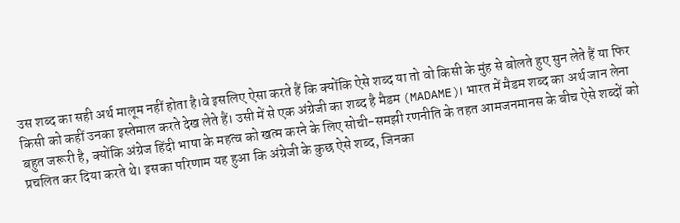उस शब्द का सही अर्थ मालूम नहीं होता है।वे इसलिए ऐसा करते हैं कि क्योंकि ऐसे शब्द या तो वो किसी के मुंह से बोलते हुए सुन लेते हैं या फिर किसी को कहीं उनका इस्तेमाल करते देख लेते हैं। उसी में से एक अंग्रेजी का शब्द है मैडम (MADAME)। भारत में मैडम शब्द का अर्थ जान लेना बहुत जरूरी है, क्योंकि अंग्रेज हिंदी भाषा के महत्व को खत्म करने के लिए सोची-समझी रणनीति के तहत आमजनमानस के बीच ऐसे शब्दों को प्रचलित कर दिया करते थे। इसका परिणाम यह हुआ कि अंग्रेजी के कुछ ऐसे शब्द, जिनका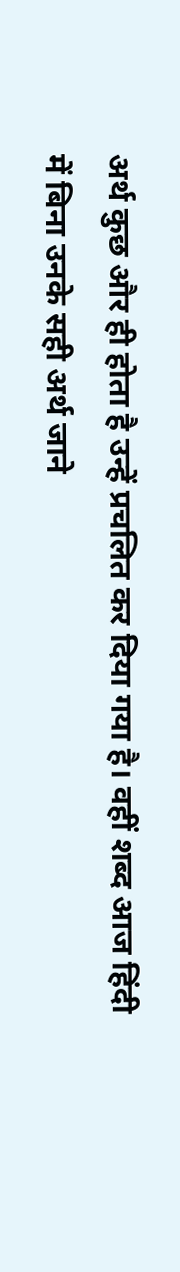अर्थ कुछ और ही होता है उन्हें प्रचलित कर दिया गया है। वहीं शब्द आज हिंदी में बिना उनके सही अर्थ जाने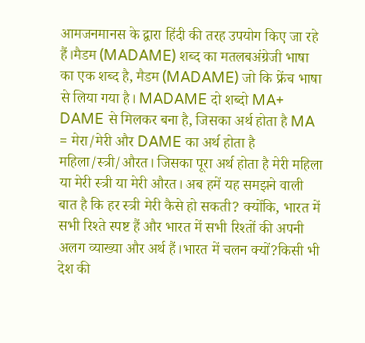आमजनमानस के द्वारा हिंदी की तरह उपयोग किए जा रहे हैं।मैडम (MADAME) शब्द का मतलबअंग्रेजी भाषा का एक शब्द है, मैडम (MADAME) जो कि फ्रेंच भाषा से लिया गया है। MADAME दो शब्दो MA+ DAME से मिलकर बना है, जिसका अर्थ होता है MA = मेरा/मेरी और DAME का अर्थ होता है महिला/स्त्री/औरत। जिसका पूरा अर्थ होता है मेरी महिला या मेरी स्त्री या मेरी औरत। अब हमें यह समझने वाली बात है कि हर स्त्री मेरी कैसे हो सकती? क्योंकि, भारत में सभी रिश्ते स्पष्ट हैं और भारत में सभी रिश्तों की अपनी अलग व्याख्या और अर्थ हैं।भारत में चलन क्यों?किसी भी देश की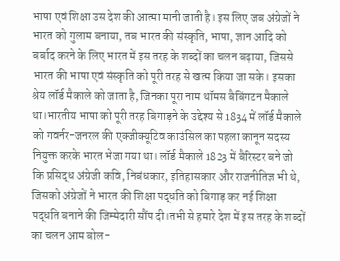भाषा एवं शिक्षा उस देश की आत्मा मानी जाती है। इस लिए जब अंग्रेजों ने भारत को गुलाम बनाया, तब भारत की संस्कृति, भाषा, ज्ञान आदि को बर्बाद करने के लिए भारत में इस तरह के शब्दों का चलन बढ़ाया, जिससे भारत की भाषा एवं संस्कृति को पूरी तरह से खत्म किया जा सके। इसका श्रेय लॉर्ड मैकाले को जाता है, जिनका पूरा नाम थॉमस बैबिंगटन मैकाले था।भारतीय भाषा को पूरी तरह बिगाड़ने के उद्देश्य से 1834 में लॉर्ड मैकाले को गवर्नर-जनरल की एक्जीक्यूटिव काउंसिल का पहला कानून सदस्य नियुक्त करके भारत भेजा गया था। लॉर्ड मैकाले 1823 में बैरिस्टर बने जो कि प्रसिद्ध अंग्रेजी कवि, निबंधकार, इतिहासकार और राजनीतिज्ञ भी थे, जिसको अंग्रेजों ने भारत की शिक्षा पद्धति को बिगाड़ कर नई शिक्षा पद्धति बनाने की जिम्मेदारी सौंप दी।तभी से हमारे देश में इस तरह के शब्दों का चलन आम बोल-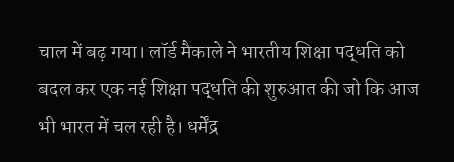चाल में बढ़ गया। लॉर्ड मैकाले ने भारतीय शिक्षा पद्धति को बदल कर एक नई शिक्षा पद्धति की शुरुआत की जो कि आज भी भारत में चल रही है। धर्मेंद्र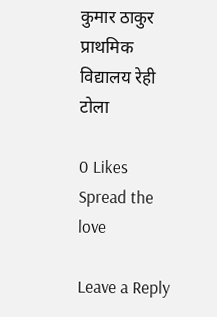कुमार ठाकुर प्राथमिक विद्यालय रेही टोला

0 Likes
Spread the love

Leave a Reply